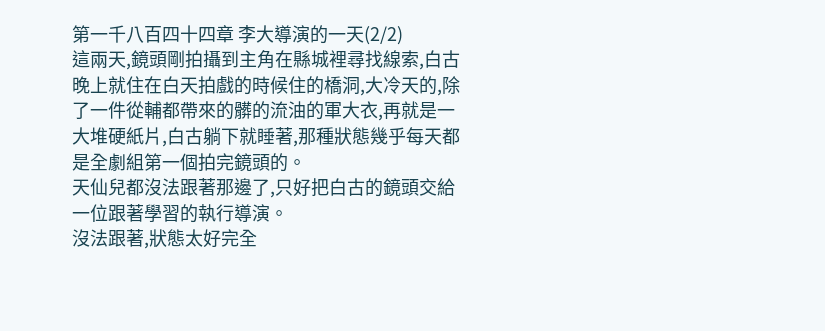第一千八百四十四章 李大導演的一天(2/2)
這兩天,鏡頭剛拍攝到主角在縣城裡尋找線索,白古晚上就住在白天拍戲的時候住的橋洞,大冷天的,除了一件從輔都帶來的髒的流油的軍大衣,再就是一大堆硬紙片,白古躺下就睡著,那種狀態幾乎每天都是全劇組第一個拍完鏡頭的。
天仙兒都沒法跟著那邊了,只好把白古的鏡頭交給一位跟著學習的執行導演。
沒法跟著,狀態太好完全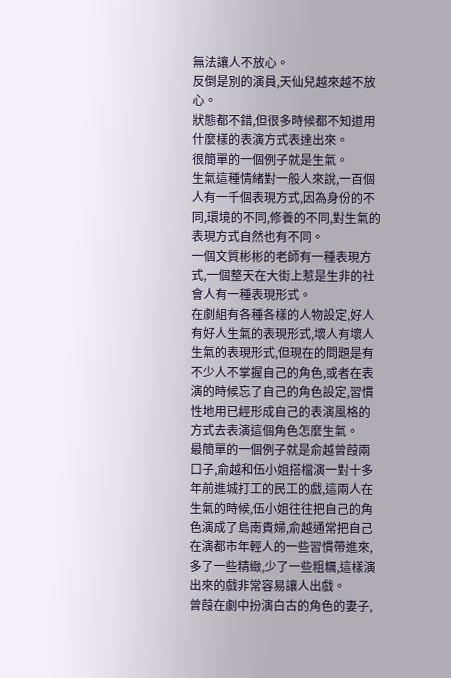無法讓人不放心。
反倒是別的演員,天仙兒越來越不放心。
狀態都不錯,但很多時候都不知道用什麼樣的表演方式表達出來。
很簡單的一個例子就是生氣。
生氣這種情緒對一般人來說,一百個人有一千個表現方式,因為身份的不同,環境的不同,修養的不同,對生氣的表現方式自然也有不同。
一個文質彬彬的老師有一種表現方式,一個整天在大街上惹是生非的社會人有一種表現形式。
在劇組有各種各樣的人物設定,好人有好人生氣的表現形式,壞人有壞人生氣的表現形式,但現在的問題是有不少人不掌握自己的角色,或者在表演的時候忘了自己的角色設定,習慣性地用已經形成自己的表演風格的方式去表演這個角色怎麼生氣。
最簡單的一個例子就是俞越曾葭兩口子,俞越和伍小姐搭檔演一對十多年前進城打工的民工的戲,這兩人在生氣的時候,伍小姐往往把自己的角色演成了島南貴婦,俞越通常把自己在演都市年輕人的一些習慣帶進來,多了一些精緻,少了一些粗糲,這樣演出來的戲非常容易讓人出戲。
曾葭在劇中扮演白古的角色的妻子,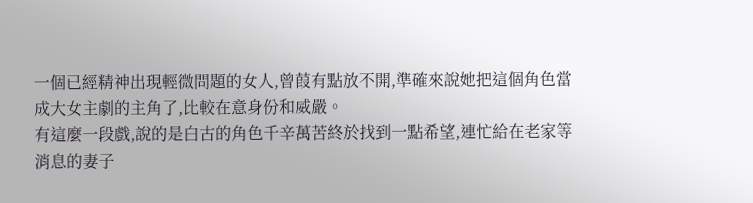一個已經精神出現輕微問題的女人,曾葭有點放不開,準確來說她把這個角色當成大女主劇的主角了,比較在意身份和威嚴。
有這麼一段戲,說的是白古的角色千辛萬苦終於找到一點希望,連忙給在老家等消息的妻子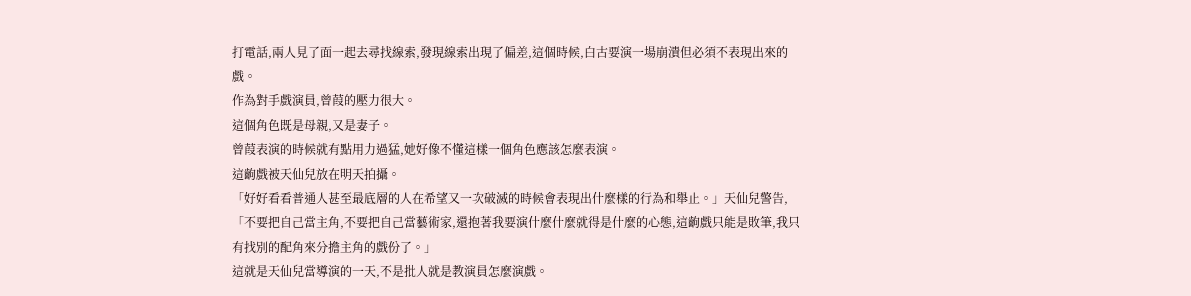打電話,兩人見了面一起去尋找線索,發現線索出現了偏差,這個時候,白古要演一場崩潰但必須不表現出來的戲。
作為對手戲演員,曾葭的壓力很大。
這個角色既是母親,又是妻子。
曾葭表演的時候就有點用力過猛,她好像不懂這樣一個角色應該怎麼表演。
這齣戲被天仙兒放在明天拍攝。
「好好看看普通人甚至最底層的人在希望又一次破滅的時候會表現出什麼樣的行為和舉止。」天仙兒警告,「不要把自己當主角,不要把自己當藝術家,還抱著我要演什麼什麼就得是什麼的心態,這齣戲只能是敗筆,我只有找別的配角來分擔主角的戲份了。」
這就是天仙兒當導演的一天,不是批人就是教演員怎麼演戲。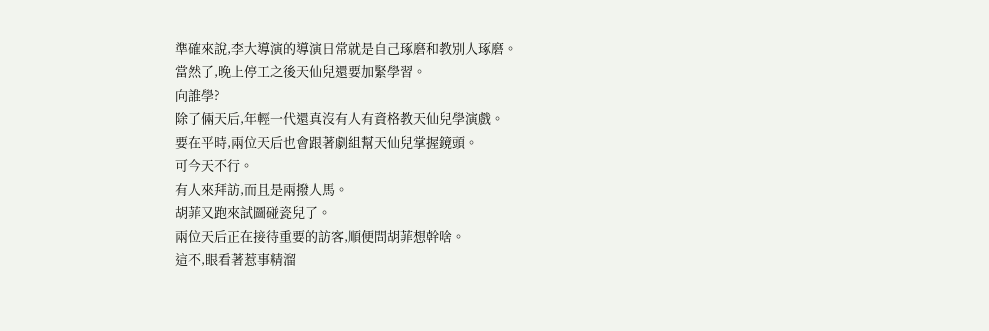準確來說,李大導演的導演日常就是自己琢磨和教別人琢磨。
當然了,晚上停工之後天仙兒還要加緊學習。
向誰學?
除了倆天后,年輕一代還真沒有人有資格教天仙兒學演戲。
要在平時,兩位天后也會跟著劇組幫天仙兒掌握鏡頭。
可今天不行。
有人來拜訪,而且是兩撥人馬。
胡菲又跑來試圖碰瓷兒了。
兩位天后正在接待重要的訪客,順便問胡菲想幹啥。
這不,眼看著惹事精溜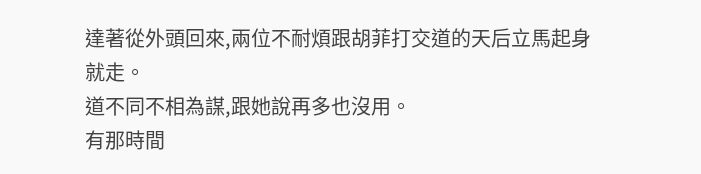達著從外頭回來,兩位不耐煩跟胡菲打交道的天后立馬起身就走。
道不同不相為謀,跟她說再多也沒用。
有那時間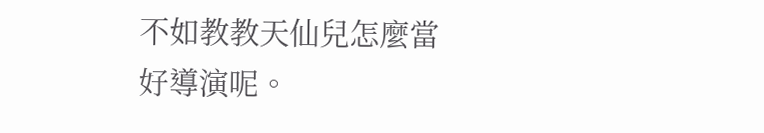不如教教天仙兒怎麼當好導演呢。